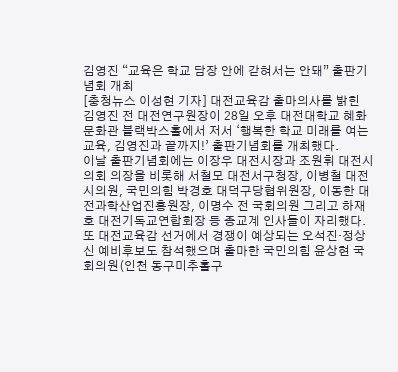김영진 “교육은 학교 담장 안에 갇혀서는 안돼” 출판기념회 개최
[충청뉴스 이성현 기자] 대전교육감 출마의사를 밝힌 김영진 전 대전연구원장이 28일 오후 대전대학교 혜화문화관 블랙박스홀에서 저서 ‘행복한 학교 미래를 여는 교육, 김영진과 끝까지!’ 출판기념회를 개최했다.
이날 출판기념회에는 이장우 대전시장과 조원휘 대전시의회 의장을 비롯해 서철모 대전서구청장, 이병철 대전시의원, 국민의힘 박경호 대덕구당협위원장, 이동한 대전과학산업진흥원장, 이명수 전 국회의원 그리고 하재호 대전기독교연합회장 등 종교계 인사들이 자리했다.
또 대전교육감 선거에서 경쟁이 예상되는 오석진·정상신 예비후보도 참석했으며 출마한 국민의힘 윤상현 국회의원(인천 동구미추홀구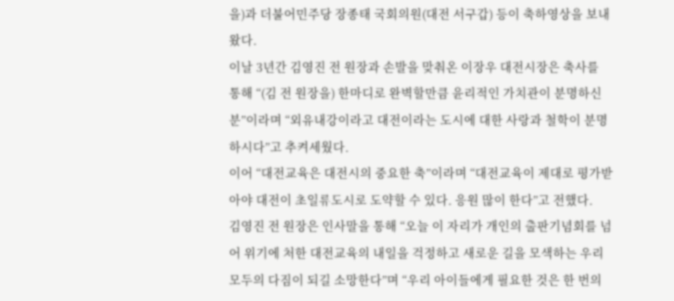을)과 더불어민주당 장종태 국회의원(대전 서구갑) 등이 축하영상을 보내왔다.
이날 3년간 김영진 전 원장과 손발을 맞춰온 이장우 대전시장은 축사를 통해 “(김 전 원장을) 한마디로 완벽할만큼 윤리적인 가치관이 분명하신 분”이라며 “외유내강이라고 대전이라는 도시에 대한 사랑과 철학이 분명하시다”고 추켜세웠다.
이어 “대전교육은 대전시의 중요한 축”이라며 “대전교육이 제대로 평가받아야 대전이 초일류도시로 도약할 수 있다. 응원 많이 한다”고 전했다.
김영진 전 원장은 인사말을 통해 “오늘 이 자리가 개인의 출판기념회를 넘어 위기에 처한 대전교육의 내일을 걱정하고 새로운 길을 모색하는 우리 모두의 다짐이 되길 소망한다”며 “우리 아이들에게 필요한 것은 한 번의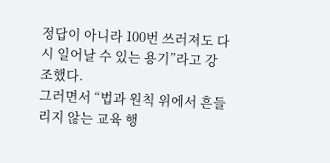정답이 아니라 100번 쓰러져도 다시 일어날 수 있는 용기”라고 강조했다.
그러면서 “법과 원칙 위에서 흔들리지 않는 교육 행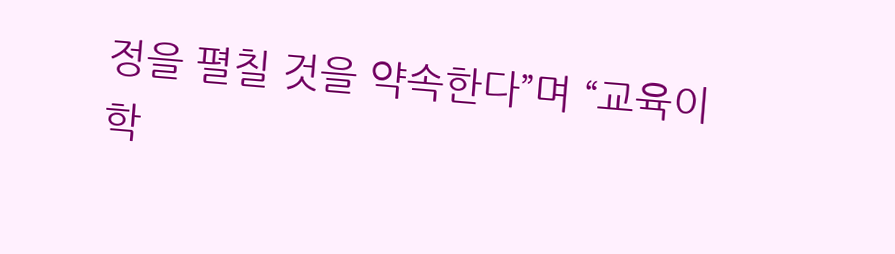정을 펼칠 것을 약속한다”며 “교육이 학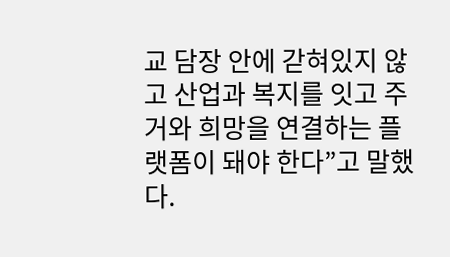교 담장 안에 갇혀있지 않고 산업과 복지를 잇고 주거와 희망을 연결하는 플랫폼이 돼야 한다”고 말했다.